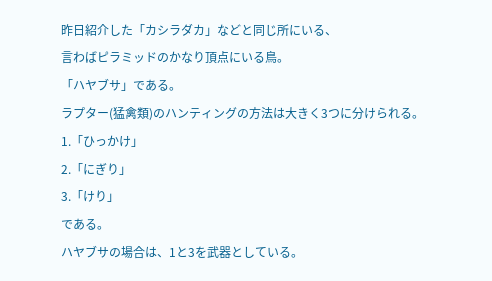昨日紹介した「カシラダカ」などと同じ所にいる、
言わばピラミッドのかなり頂点にいる鳥。
「ハヤブサ」である。
ラプター(猛禽類)のハンティングの方法は大きく3つに分けられる。
1.「ひっかけ」
2.「にぎり」
3.「けり」
である。
ハヤブサの場合は、1と3を武器としている。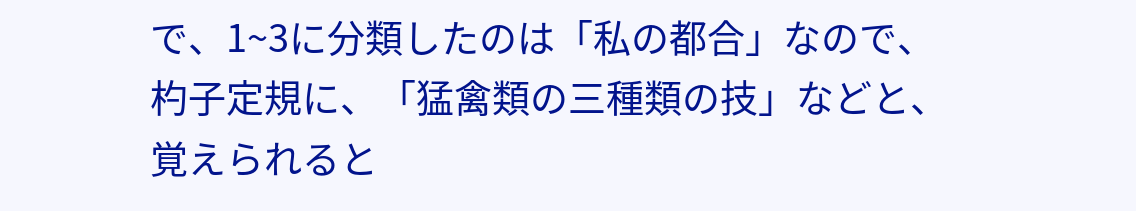で、1~3に分類したのは「私の都合」なので、
杓子定規に、「猛禽類の三種類の技」などと、
覚えられると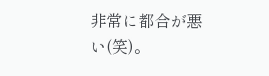非常に都合が悪い(笑)。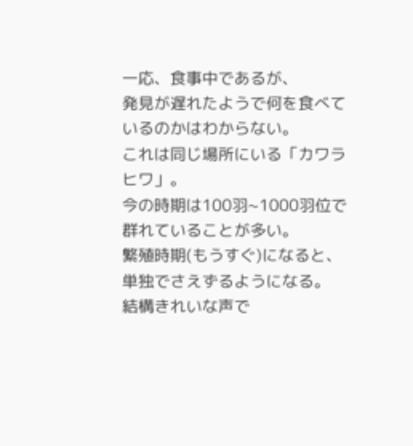一応、食事中であるが、
発見が遅れたようで何を食べているのかはわからない。
これは同じ場所にいる「カワラヒワ」。
今の時期は100羽~1000羽位で群れていることが多い。
繁殖時期(もうすぐ)になると、単独でさえずるようになる。
結構きれいな声で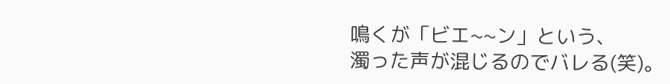鳴くが「ビエ~~ン」という、
濁った声が混じるのでバレる(笑)。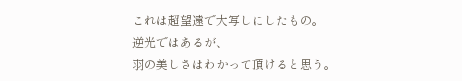これは超望遠で大写しにしたもの。
逆光ではあるが、
羽の美しさはわかって頂けると思う。